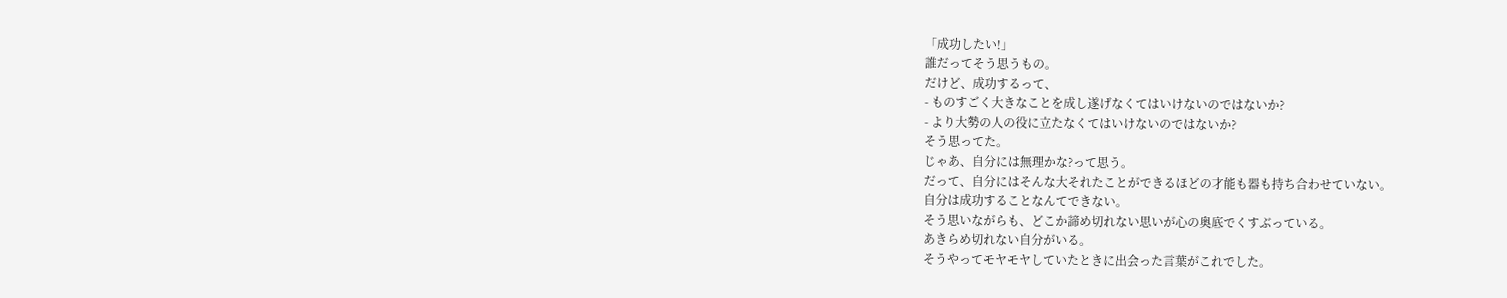「成功したい!」
誰だってそう思うもの。
だけど、成功するって、
- ものすごく大きなことを成し遂げなくてはいけないのではないか?
- より大勢の人の役に立たなくてはいけないのではないか?
そう思ってた。
じゃあ、自分には無理かな?って思う。
だって、自分にはそんな大それたことができるほどの才能も器も持ち合わせていない。
自分は成功することなんてできない。
そう思いながらも、どこか諦め切れない思いが心の奥底でくすぶっている。
あきらめ切れない自分がいる。
そうやってモヤモヤしていたときに出会った言葉がこれでした。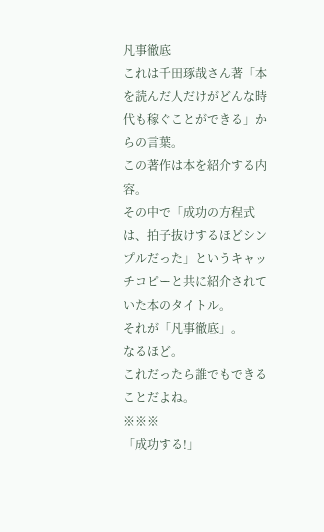凡事徹底
これは千田琢哉さん著「本を読んだ人だけがどんな時代も稼ぐことができる」からの言葉。
この著作は本を紹介する内容。
その中で「成功の方程式は、拍子抜けするほどシンプルだった」というキャッチコピーと共に紹介されていた本のタイトル。
それが「凡事徹底」。
なるほど。
これだったら誰でもできることだよね。
※※※
「成功する!」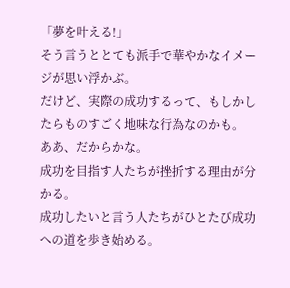「夢を叶える!」
そう言うととても派手で華やかなイメージが思い浮かぶ。
だけど、実際の成功するって、もしかしたらものすごく地味な行為なのかも。
ああ、だからかな。
成功を目指す人たちが挫折する理由が分かる。
成功したいと言う人たちがひとたび成功への道を歩き始める。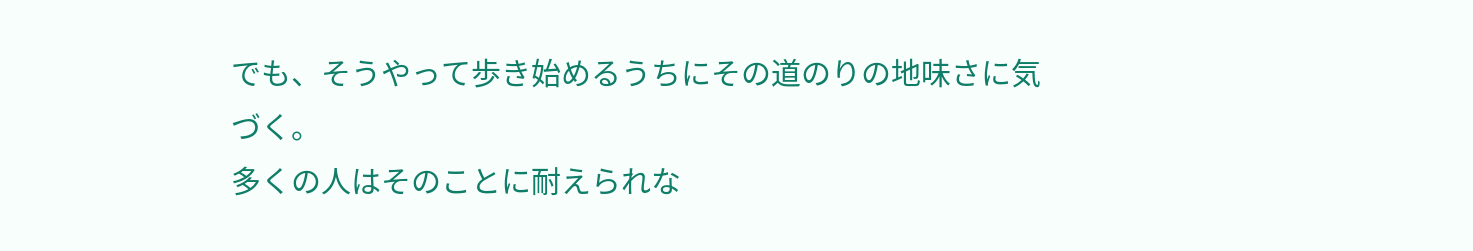でも、そうやって歩き始めるうちにその道のりの地味さに気づく。
多くの人はそのことに耐えられな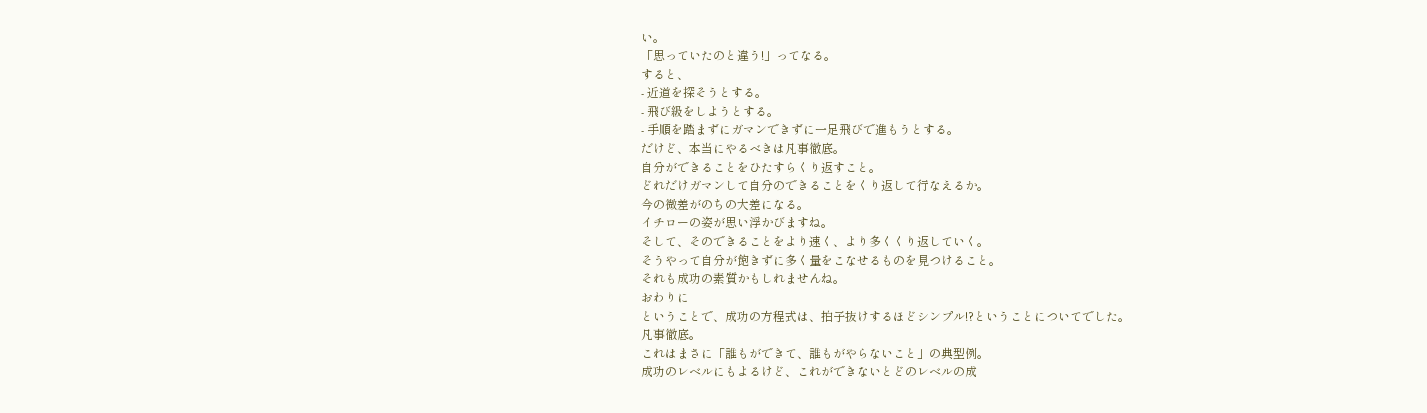い。
「思っていたのと違う!」ってなる。
すると、
- 近道を探そうとする。
- 飛び級をしようとする。
- 手順を踏まずにガマンできずに一足飛びで進もうとする。
だけど、本当にやるべきは凡事徹底。
自分ができることをひたすらくり返すこと。
どれだけガマンして自分のできることをくり返して行なえるか。
今の微差がのちの大差になる。
イチローの姿が思い浮かびますね。
そして、そのできることをより速く、より多くくり返していく。
そうやって自分が飽きずに多く量をこなせるものを見つけること。
それも成功の素質かもしれませんね。
おわりに
ということで、成功の方程式は、拍子抜けするほどシンプル!?ということについてでした。
凡事徹底。
これはまさに「誰もができて、誰もがやらないこと」の典型例。
成功のレベルにもよるけど、これができないとどのレベルの成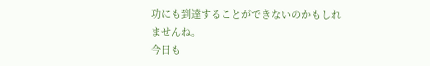功にも到達することができないのかもしれませんね。
今日も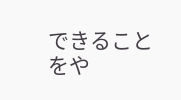できることをや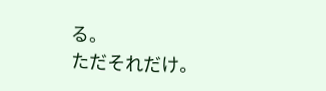る。
ただそれだけ。